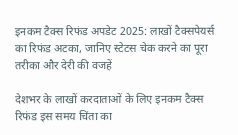इनकम टैक्स रिफंड अपडेट 2025: लाखों टैक्सपेयर्स का रिफंड अटका, जानिए स्टेटस चेक करने का पूरा तरीका और देरी की वजहें

देशभर के लाखों करदाताओं के लिए इनकम टैक्स रिफंड इस समय चिंता का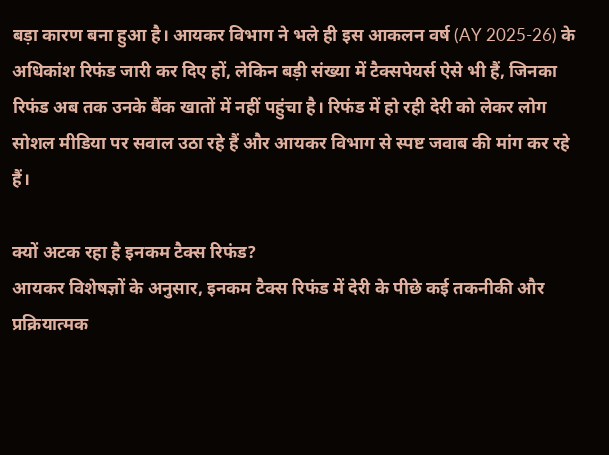बड़ा कारण बना हुआ है। आयकर विभाग ने भले ही इस आकलन वर्ष (AY 2025-26) के अधिकांश रिफंड जारी कर दिए हों, लेकिन बड़ी संख्या में टैक्सपेयर्स ऐसे भी हैं, जिनका रिफंड अब तक उनके बैंक खातों में नहीं पहुंचा है। रिफंड में हो रही देरी को लेकर लोग सोशल मीडिया पर सवाल उठा रहे हैं और आयकर विभाग से स्पष्ट जवाब की मांग कर रहे हैं।

क्यों अटक रहा है इनकम टैक्स रिफंड?
आयकर विशेषज्ञों के अनुसार, इनकम टैक्स रिफंड में देरी के पीछे कई तकनीकी और प्रक्रियात्मक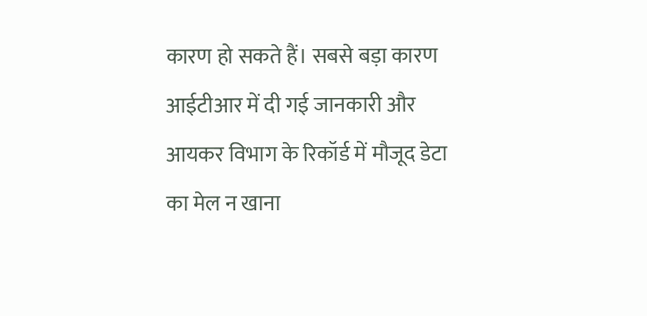कारण हो सकते हैं। सबसे बड़ा कारण आईटीआर में दी गई जानकारी और आयकर विभाग के रिकॉर्ड में मौजूद डेटा का मेल न खाना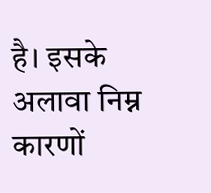है। इसके अलावा निम्न कारणों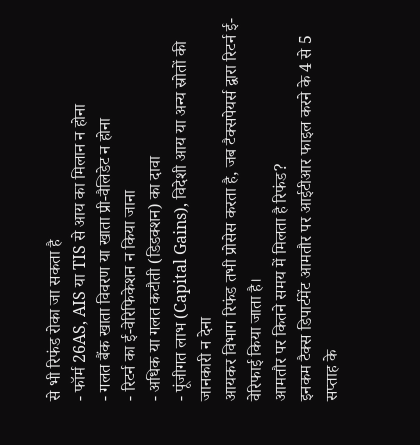से भी रिफंड रोका जा सकता है
- फॉर्म 26AS, AIS या TIS से आय का मिलान न होना
- गलत बैंक खाता विवरण या खाता प्री-वैलिडेट न होना
- रिटर्न का ई-वेरिफिकेशन न किया जाना
- अधिक या गलत कटौती (डिडक्शन) का दावा
- पूंजीगत लाभ (Capital Gains), विदेशी आय या अन्य स्रोतों की जानकारी न देना
आयकर विभाग रिफंड तभी प्रोसेस करता है, जब टैक्सपेयर्स द्वारा रिटर्न ई-वेरिफाई किया जाता है।
आमतौर पर कितने समय में मिलता है रिफंड?
इनकम टैक्स डिपार्टमेंट आमतौर पर आईटीआर फाइल करने के 4 से 5 सप्ताह के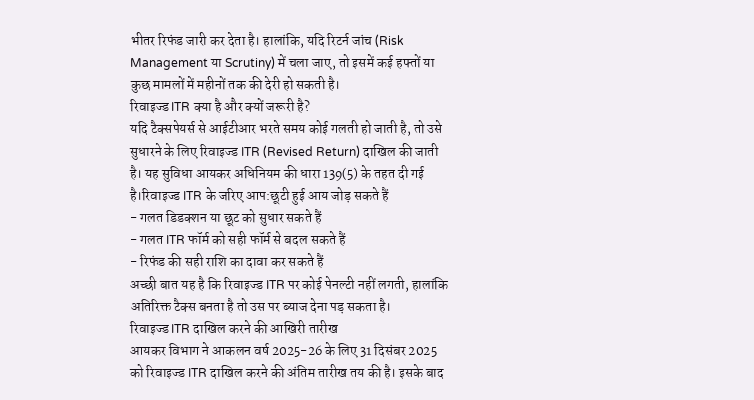भीतर रिफंड जारी कर देता है। हालांकि, यदि रिटर्न जांच (Risk Management या Scrutiny) में चला जाए, तो इसमें कई हफ्तों या कुछ मामलों में महीनों तक की देरी हो सकती है।
रिवाइज्ड ITR क्या है और क्यों जरूरी है?
यदि टैक्सपेयर्स से आईटीआर भरते समय कोई गलती हो जाती है, तो उसे सुधारने के लिए रिवाइज्ड ITR (Revised Return) दाखिल की जाती है। यह सुविधा आयकर अधिनियम की धारा 139(5) के तहत दी गई है।रिवाइज्ड ITR के जरिए आप:छूटी हुई आय जोड़ सकते हैं
- गलत डिडक्शन या छूट को सुधार सकते हैं
- गलत ITR फॉर्म को सही फॉर्म से बदल सकते हैं
- रिफंड की सही राशि का दावा कर सकते हैं
अच्छी बात यह है कि रिवाइज्ड ITR पर कोई पेनल्टी नहीं लगती, हालांकि अतिरिक्त टैक्स बनता है तो उस पर ब्याज देना पड़ सकता है।
रिवाइज्ड ITR दाखिल करने की आखिरी तारीख
आयकर विभाग ने आकलन वर्ष 2025-26 के लिए 31 दिसंबर 2025 को रिवाइज्ड ITR दाखिल करने की अंतिम तारीख तय की है। इसके बाद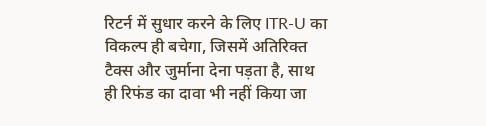रिटर्न में सुधार करने के लिए ITR-U का विकल्प ही बचेगा, जिसमें अतिरिक्त टैक्स और जुर्माना देना पड़ता है, साथ ही रिफंड का दावा भी नहीं किया जा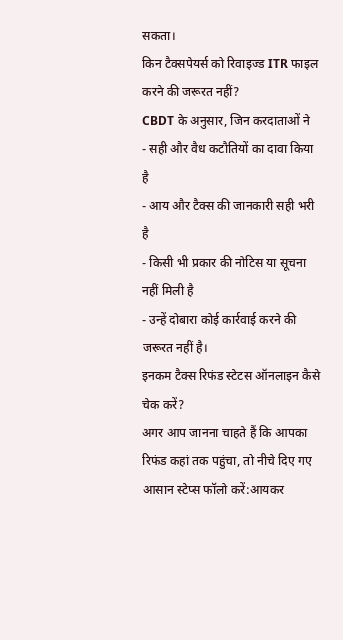सकता।
किन टैक्सपेयर्स को रिवाइज्ड ITR फाइल करने की जरूरत नहीं?
CBDT के अनुसार, जिन करदाताओं ने
- सही और वैध कटौतियों का दावा किया है
- आय और टैक्स की जानकारी सही भरी है
- किसी भी प्रकार की नोटिस या सूचना नहीं मिली है
- उन्हें दोबारा कोई कार्रवाई करने की जरूरत नहीं है।
इनकम टैक्स रिफंड स्टेटस ऑनलाइन कैसे चेक करें?
अगर आप जानना चाहते हैं कि आपका रिफंड कहां तक पहुंचा, तो नीचे दिए गए आसान स्टेप्स फॉलो करें:आयकर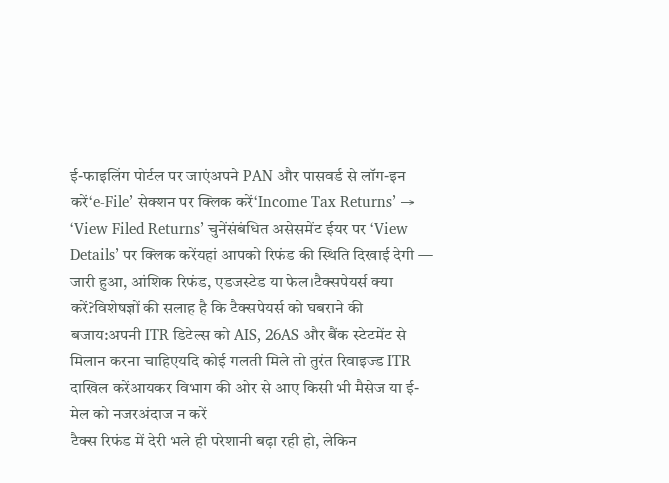ई-फाइलिंग पोर्टल पर जाएंअपने PAN और पासवर्ड से लॉग-इन करें‘e-File’ सेक्शन पर क्लिक करें‘Income Tax Returns’ → ‘View Filed Returns’ चुनेंसंबंधित असेसमेंट ईयर पर ‘View Details’ पर क्लिक करेंयहां आपको रिफंड की स्थिति दिखाई देगी — जारी हुआ, आंशिक रिफंड, एडजस्टेड या फेल।टैक्सपेयर्स क्या करें?विशेषज्ञों की सलाह है कि टैक्सपेयर्स को घबराने की बजाय:अपनी ITR डिटेल्स को AIS, 26AS और बैंक स्टेटमेंट से मिलान करना चाहिएयदि कोई गलती मिले तो तुरंत रिवाइज्ड ITR दाखिल करेंआयकर विभाग की ओर से आए किसी भी मैसेज या ई-मेल को नजरअंदाज न करें
टैक्स रिफंड में देरी भले ही परेशानी बढ़ा रही हो, लेकिन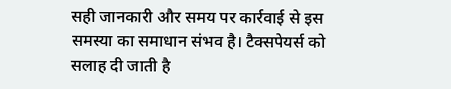सही जानकारी और समय पर कार्रवाई से इस समस्या का समाधान संभव है। टैक्सपेयर्स को सलाह दी जाती है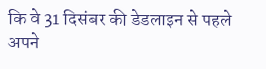कि वे 31 दिसंबर की डेडलाइन से पहले अपने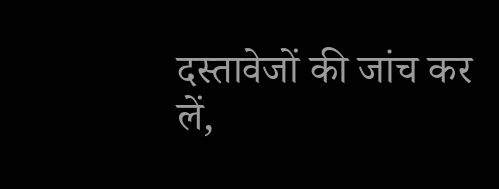दस्तावेजों की जांच कर लें,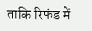ताकि रिफंड में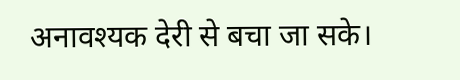अनावश्यक देरी से बचा जा सके।